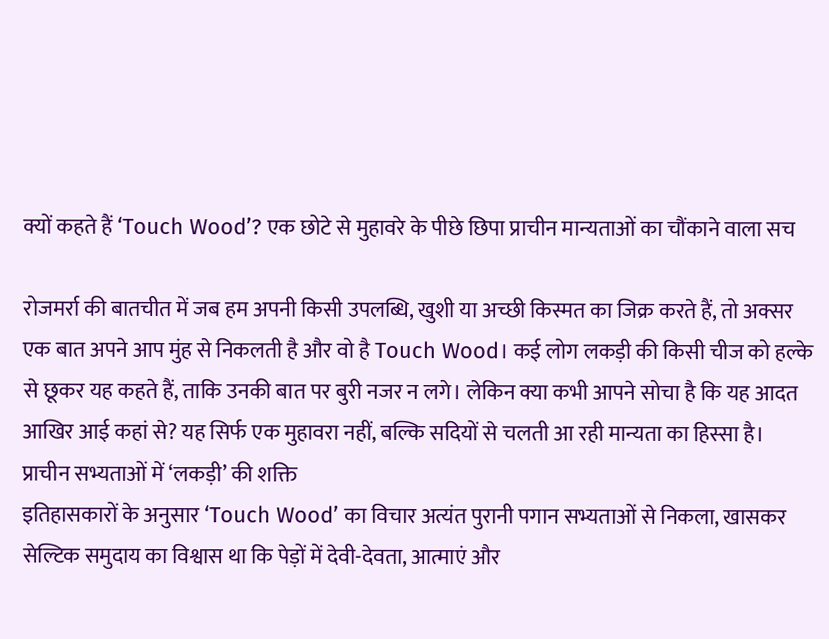क्यों कहते हैं ‘Touch Wood’? एक छोटे से मुहावरे के पीछे छिपा प्राचीन मान्यताओं का चौंकाने वाला सच

रोजमर्रा की बातचीत में जब हम अपनी किसी उपलब्धि, खुशी या अच्छी किस्मत का जिक्र करते हैं, तो अक्सर एक बात अपने आप मुंह से निकलती है और वो है Touch Wood। कई लोग लकड़ी की किसी चीज को हल्के से छूकर यह कहते हैं, ताकि उनकी बात पर बुरी नजर न लगे। लेकिन क्या कभी आपने सोचा है कि यह आदत आखिर आई कहां से? यह सिर्फ एक मुहावरा नहीं, बल्कि सदियों से चलती आ रही मान्यता का हिस्सा है।
प्राचीन सभ्यताओं में ‘लकड़ी’ की शक्ति
इतिहासकारों के अनुसार ‘Touch Wood’ का विचार अत्यंत पुरानी पगान सभ्यताओं से निकला, खासकर सेल्टिक समुदाय का विश्वास था कि पेड़ों में देवी-देवता, आत्माएं और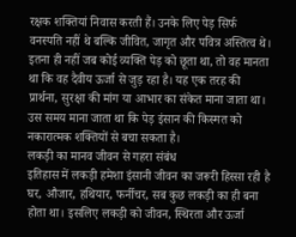रक्षक शक्तियां निवास करती हैं। उनके लिए पेड़ सिर्फ वनस्पति नहीं थे बल्कि जीवित, जागृत और पवित्र अस्तित्व थे।
इतना ही नहीं जब कोई व्यक्ति पेड़ को छूता था, तो वह मानता था कि वह दैवीय ऊर्जा से जुड़ रहा है। यह एक तरह की प्रार्थना, सुरक्षा की मांग या आभार का संकेत माना जाता था। उस समय माना जाता था कि पेड़ इंसान की किस्मत को नकारात्मक शक्तियों से बचा सकता है।
लकड़ी का मानव जीवन से गहरा संबंध
इतिहास में लकड़ी हमेशा इंसानी जीवन का जरूरी हिस्सा रही है घर, औजार, हथियार, फर्नीचर, सब कुछ लकड़ी का ही बना होता था। इसलिए लकड़ी को जीवन, स्थिरता और ऊर्जा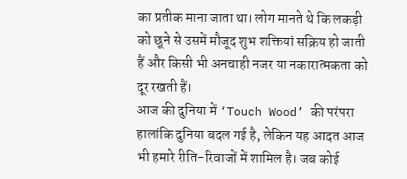का प्रतीक माना जाता था। लोग मानते थे कि लकड़ी को छूने से उसमें मौजूद शुभ शक्तियां सक्रिय हो जाती हैं और किसी भी अनचाही नजर या नकारात्मकता को दूर रखती हैं।
आज की दुनिया में ‘Touch Wood’ की परंपरा
हालांकि दुनिया बदल गई है, लेकिन यह आदत आज भी हमारे रीति-रिवाजों में शामिल है। जब कोई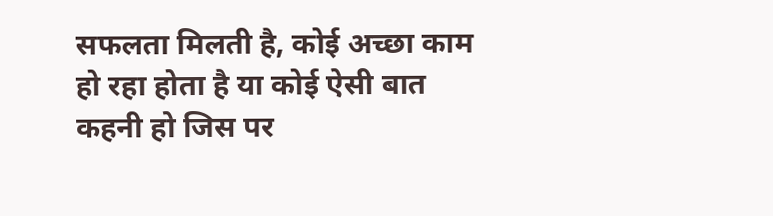सफलता मिलती है, कोई अच्छा काम हो रहा होता है या कोई ऐसी बात कहनी हो जिस पर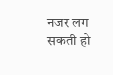नजर लग सकती हो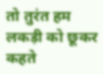तो तुरंत हम लकड़ी को छूकर कहते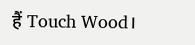हैं Touch Wood।